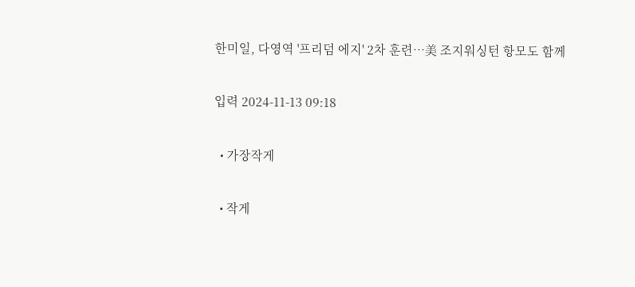한미일, 다영역 '프리덤 에지' 2차 훈련…美 조지워싱턴 항모도 함께

입력 2024-11-13 09:18

  • 가장작게

  • 작게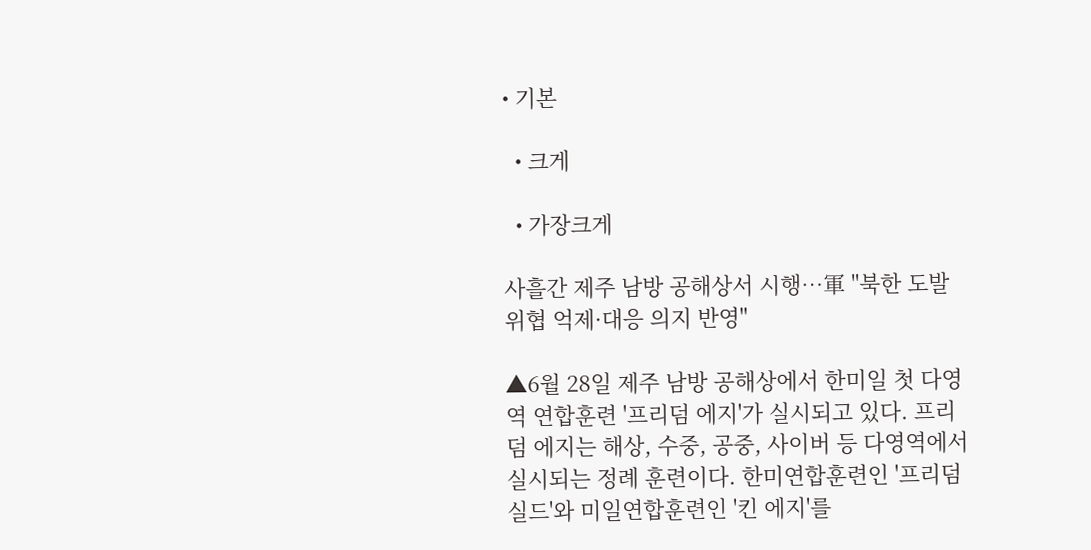• 기본

  • 크게

  • 가장크게

사흘간 제주 남방 공해상서 시행…軍 "북한 도발위협 억제·대응 의지 반영"

▲6월 28일 제주 남방 공해상에서 한미일 첫 다영역 연합훈련 '프리덤 에지'가 실시되고 있다. 프리덤 에지는 해상, 수중, 공중, 사이버 등 다영역에서 실시되는 정례 훈련이다. 한미연합훈련인 '프리덤 실드'와 미일연합훈련인 '킨 에지'를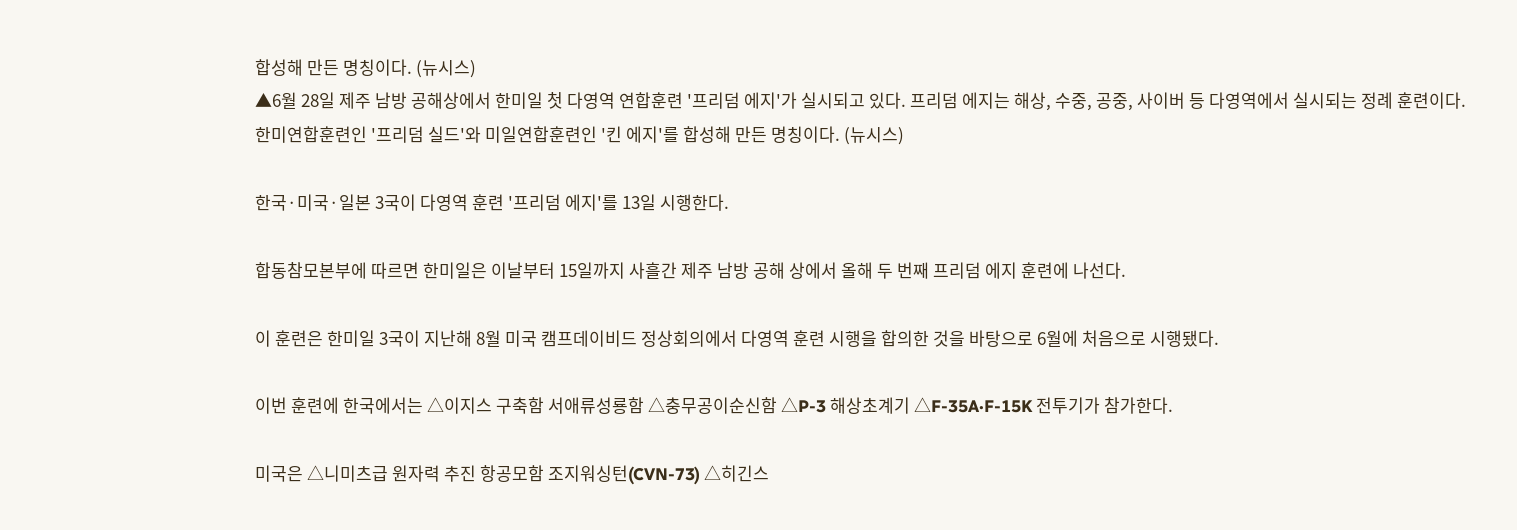합성해 만든 명칭이다. (뉴시스)
▲6월 28일 제주 남방 공해상에서 한미일 첫 다영역 연합훈련 '프리덤 에지'가 실시되고 있다. 프리덤 에지는 해상, 수중, 공중, 사이버 등 다영역에서 실시되는 정례 훈련이다. 한미연합훈련인 '프리덤 실드'와 미일연합훈련인 '킨 에지'를 합성해 만든 명칭이다. (뉴시스)

한국·미국·일본 3국이 다영역 훈련 '프리덤 에지'를 13일 시행한다.

합동참모본부에 따르면 한미일은 이날부터 15일까지 사흘간 제주 남방 공해 상에서 올해 두 번째 프리덤 에지 훈련에 나선다.

이 훈련은 한미일 3국이 지난해 8월 미국 캠프데이비드 정상회의에서 다영역 훈련 시행을 합의한 것을 바탕으로 6월에 처음으로 시행됐다.

이번 훈련에 한국에서는 △이지스 구축함 서애류성룡함 △충무공이순신함 △P-3 해상초계기 △F-35A·F-15K 전투기가 참가한다.

미국은 △니미츠급 원자력 추진 항공모함 조지워싱턴(CVN-73) △히긴스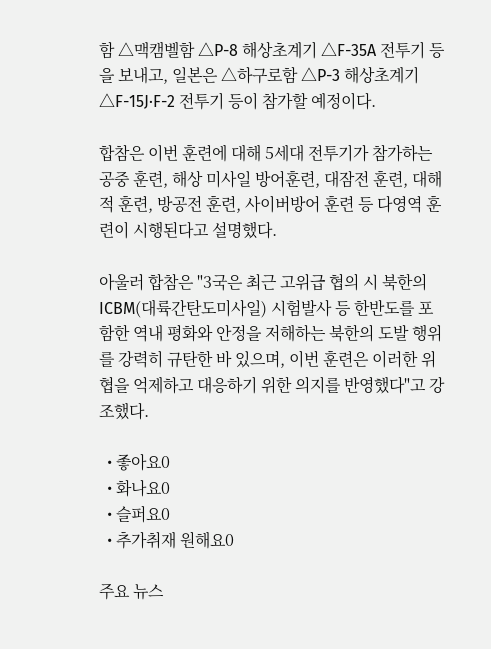함 △맥캠벨함 △P-8 해상초계기 △F-35A 전투기 등을 보내고, 일본은 △하구로함 △P-3 해상초계기 △F-15J·F-2 전투기 등이 참가할 예정이다.

합참은 이번 훈련에 대해 5세대 전투기가 참가하는 공중 훈련, 해상 미사일 방어훈련, 대잠전 훈련, 대해적 훈련, 방공전 훈련, 사이버방어 훈련 등 다영역 훈련이 시행된다고 설명했다.

아울러 합참은 "3국은 최근 고위급 협의 시 북한의 ICBM(대륙간탄도미사일) 시험발사 등 한반도를 포함한 역내 평화와 안정을 저해하는 북한의 도발 행위를 강력히 규탄한 바 있으며, 이번 훈련은 이러한 위협을 억제하고 대응하기 위한 의지를 반영했다"고 강조했다.

  • 좋아요0
  • 화나요0
  • 슬퍼요0
  • 추가취재 원해요0

주요 뉴스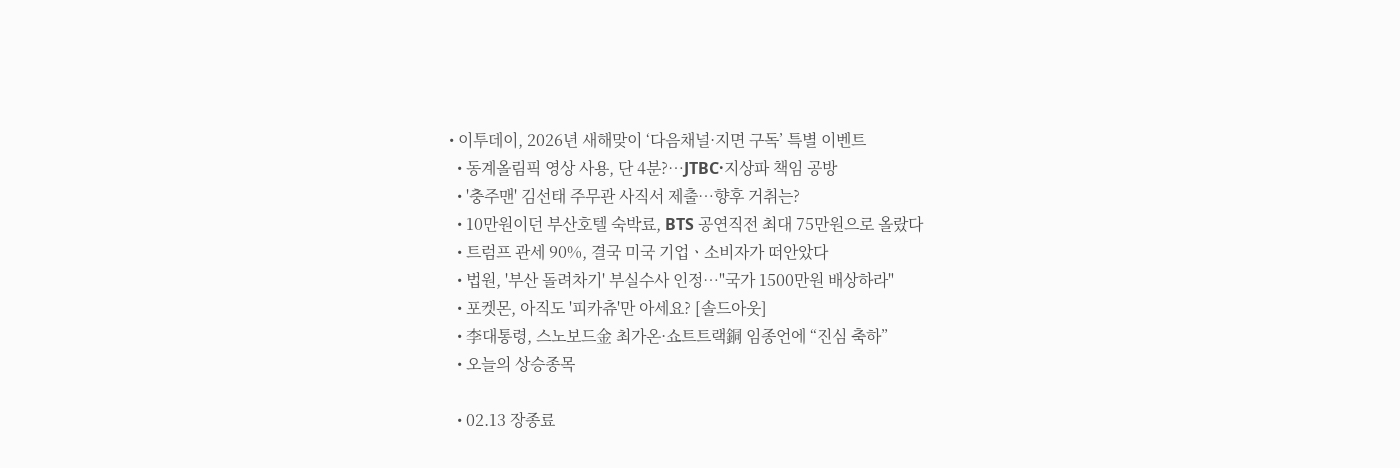• 이투데이, 2026년 새해맞이 ‘다음채널·지면 구독’ 특별 이벤트
  • 동계올림픽 영상 사용, 단 4분?…JTBC·지상파 책임 공방
  • '충주맨' 김선태 주무관 사직서 제출…향후 거취는?
  • 10만원이던 부산호텔 숙박료, BTS 공연직전 최대 75만원으로 올랐다
  • 트럼프 관세 90%, 결국 미국 기업ㆍ소비자가 떠안았다
  • 법원, '부산 돌려차기' 부실수사 인정…"국가 1500만원 배상하라"
  • 포켓몬, 아직도 '피카츄'만 아세요? [솔드아웃]
  • 李대통령, 스노보드金 최가온·쇼트트랙銅 임종언에 “진심 축하”
  • 오늘의 상승종목

  • 02.13 장종료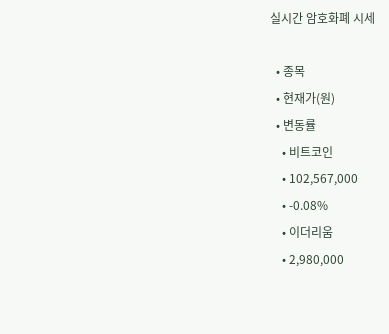실시간 암호화폐 시세

  • 종목
  • 현재가(원)
  • 변동률
    • 비트코인
    • 102,567,000
    • -0.08%
    • 이더리움
    • 2,980,000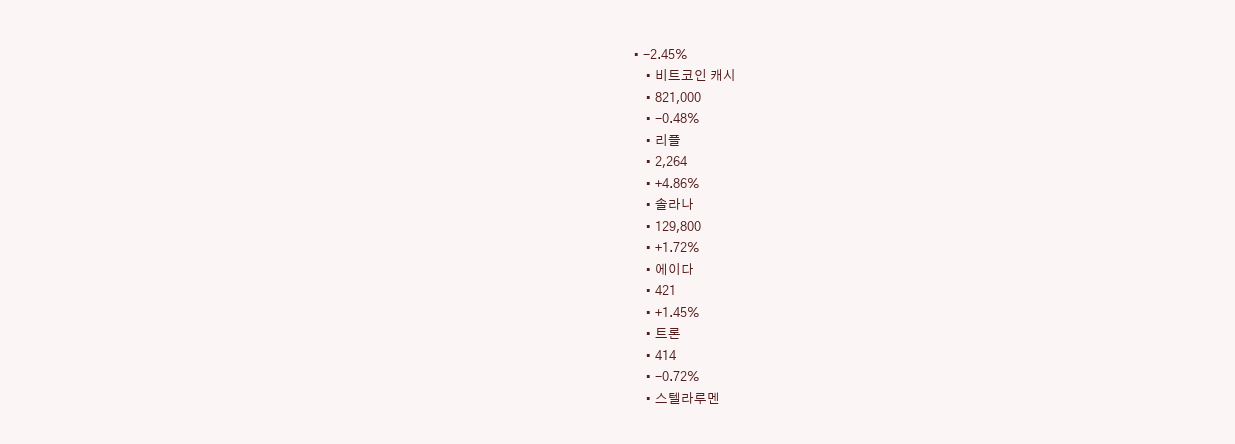• -2.45%
    • 비트코인 캐시
    • 821,000
    • -0.48%
    • 리플
    • 2,264
    • +4.86%
    • 솔라나
    • 129,800
    • +1.72%
    • 에이다
    • 421
    • +1.45%
    • 트론
    • 414
    • -0.72%
    • 스텔라루멘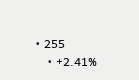• 255
    • +2.41%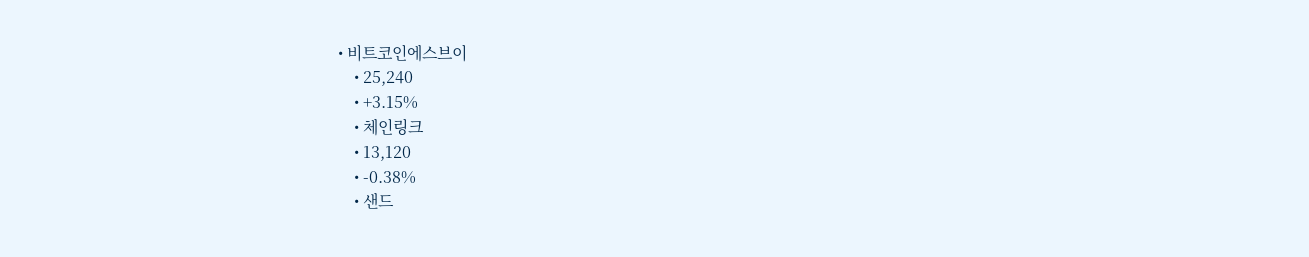• 비트코인에스브이
    • 25,240
    • +3.15%
    • 체인링크
    • 13,120
    • -0.38%
    • 샌드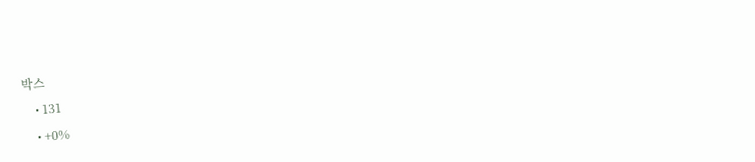박스
    • 131
    • +0%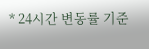* 24시간 변동률 기준